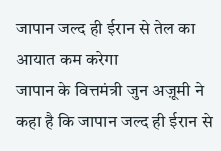जापान जल्द ही ईरान से तेल का आयात कम करेगा
जापान के वित्तमंत्री जुन अज़ूमी ने कहा है कि जापान जल्द ही ईरान से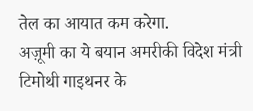तेल का आयात कम करेगा.
अज़ूमी का ये बयान अमरीकी विदेश मंत्री टिमोथी गाइथनर के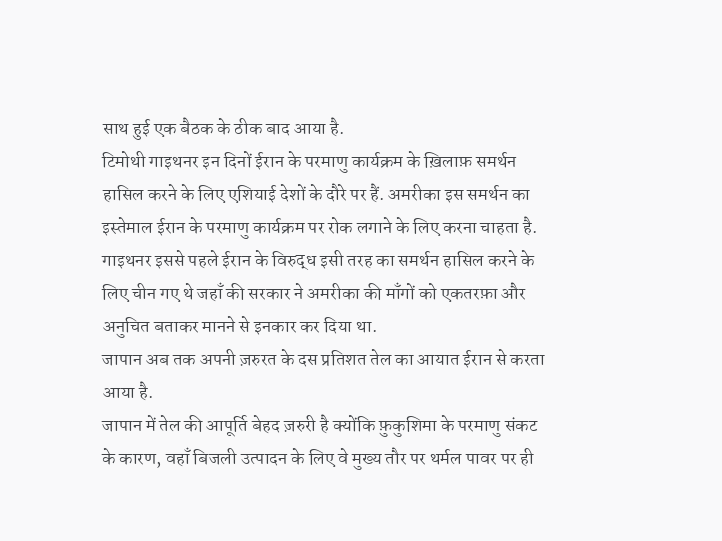साथ हुई एक बैठक के ठीक बाद आया है.
टिमोथी गाइथनर इन दिनों ईरान के परमाणु कार्यक्रम के ख़िलाफ़ समर्थन हासिल करने के लिए एशियाई देशों के दौरे पर हैं. अमरीका इस समर्थन का इस्तेमाल ईरान के परमाणु कार्यक्रम पर रोक लगाने के लिए करना चाहता है.
गाइथनर इससे पहले ईरान के विरुद्ध इसी तरह का समर्थन हासिल करने के लिए चीन गए थे जहाँ की सरकार ने अमरीका की माँगों को एकतरफ़ा और अनुचित बताकर मानने से इनकार कर दिया था.
जापान अब तक अपनी ज़रुरत के दस प्रतिशत तेल का आयात ईरान से करता आया है.
जापान में तेल की आपूर्ति बेहद ज़रुरी है क्योंकि फ़ुकुशिमा के परमाणु संकट के कारण, वहाँ बिजली उत्पादन के लिए वे मुख्य तौर पर थर्मल पावर पर ही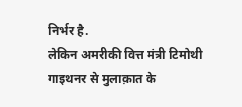निर्भर है.
लेकिन अमरीकी वित्त मंत्री टिमोथी गाइथनर से मुलाक़ात के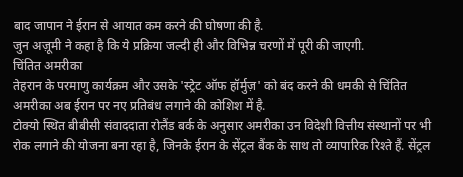बाद जापान ने ईरान से आयात कम करने की घोषणा की है.
जुन अज़ूमी ने कहा है कि ये प्रक्रिया जल्दी ही और विभिन्न चरणों में पूरी की जाएगी.
चिंतित अमरीका
तेहरान के परमाणु कार्यक्रम और उसके 'स्ट्रेट ऑफ हॉर्मुज़' को बंद करने की धमकी से चिंतित अमरीका अब ईरान पर नए प्रतिबंध लगाने की कोशिश में है.
टोक्यो स्थित बीबीसी संवाददाता रोलैंड बर्क के अनुसार अमरीका उन विदेशी वित्तीय संस्थानों पर भी रोक लगाने की योजना बना रहा है, जिनके ईरान के सेंट्रल बैंक के साथ तो व्यापारिक रिश्ते हैं. सेंट्रल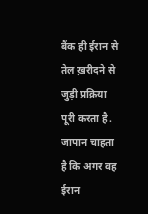बैंक ही ईरान से तेल ख़रीदने से जुड़ी प्रक्रिया पूरी करता है.
जापान चाहता है कि अगर वह ईरान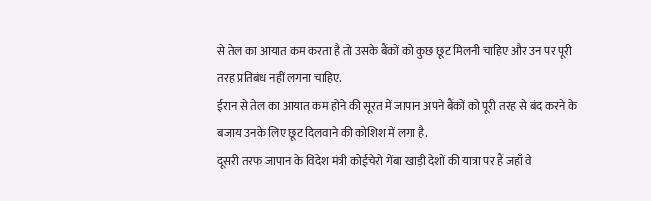से तेल का आयात कम करता है तो उसके बैंकों को कुछ छूट मिलनी चाहिए और उन पर पूरी तरह प्रतिबंध नहीं लगना चाहिए.
ईरान से तेल का आयात कम होने की सूरत में जापान अपने बैंकों को पूरी तरह से बंद करने के बजाय उनके लिए छूट दिलवाने की कोशिश में लगा है.
दूसरी तरफ जापान के विदेश मंत्री कोईचेरो गेंबा खाड़ी देशों की यात्रा पर हैं जहाँ वे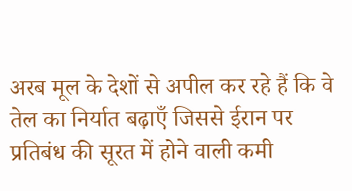अरब मूल के देशों से अपील कर रहे हैं कि वे तेल का निर्यात बढ़ाएँ जिससे ईरान पर प्रतिबंध की सूरत में होने वाली कमी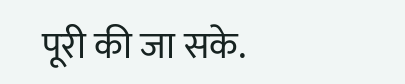पूरी की जा सके.